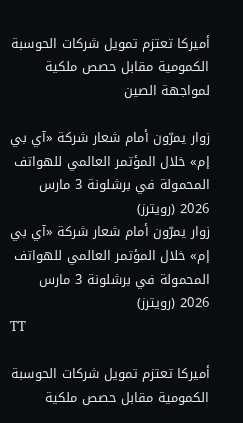أميركا تعتزم تمويل شركات الحوسبة الكمومية مقابل حصص ملكية لمواجهة الصين

زوار يمرّون أمام شعار شركة «آي بي إم» خلال المؤتمر العالمي للهواتف المحمولة في برشلونة 3 مارس 2026 (رويترز)
زوار يمرّون أمام شعار شركة «آي بي إم» خلال المؤتمر العالمي للهواتف المحمولة في برشلونة 3 مارس 2026 (رويترز)
TT

أميركا تعتزم تمويل شركات الحوسبة الكمومية مقابل حصص ملكية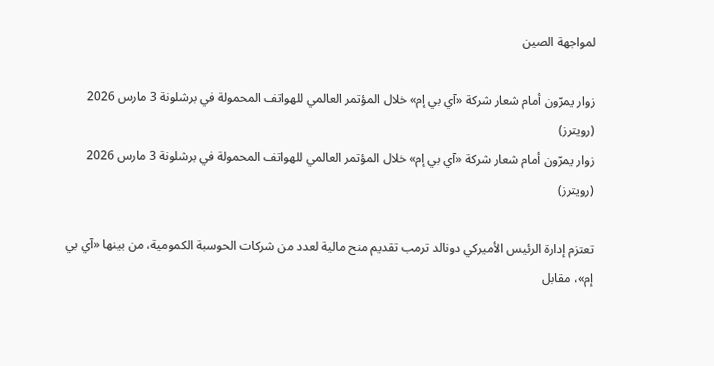لمواجهة الصين

زوار يمرّون أمام شعار شركة «آي بي إم» خلال المؤتمر العالمي للهواتف المحمولة في برشلونة 3 مارس 2026 (رويترز)
زوار يمرّون أمام شعار شركة «آي بي إم» خلال المؤتمر العالمي للهواتف المحمولة في برشلونة 3 مارس 2026 (رويترز)

تعتزم إدارة الرئيس الأميركي دونالد ترمب تقديم منح مالية لعدد من شركات الحوسبة الكمومية، من بينها «آي بي إم»، مقابل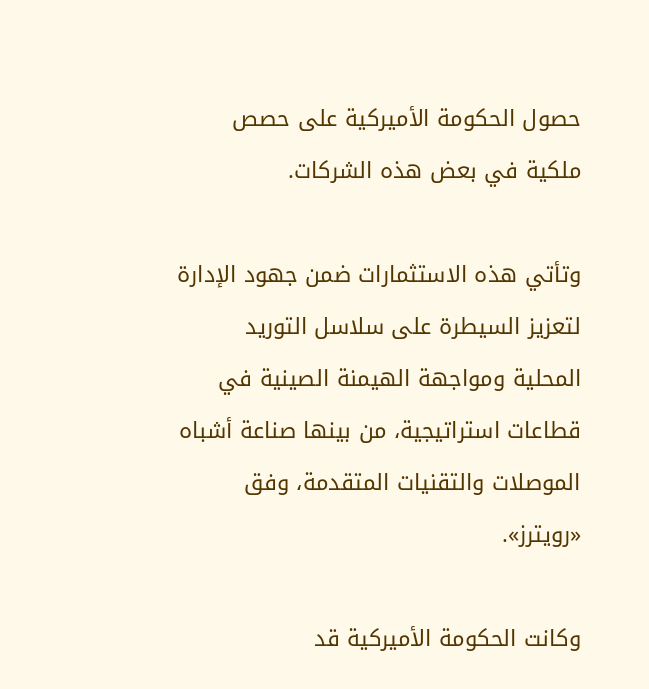حصول الحكومة الأميركية على حصص ملكية في بعض هذه الشركات.

وتأتي هذه الاستثمارات ضمن جهود الإدارة لتعزيز السيطرة على سلاسل التوريد المحلية ومواجهة الهيمنة الصينية في قطاعات استراتيجية، من بينها صناعة أشباه الموصلات والتقنيات المتقدمة، وفق «رويترز».

وكانت الحكومة الأميركية قد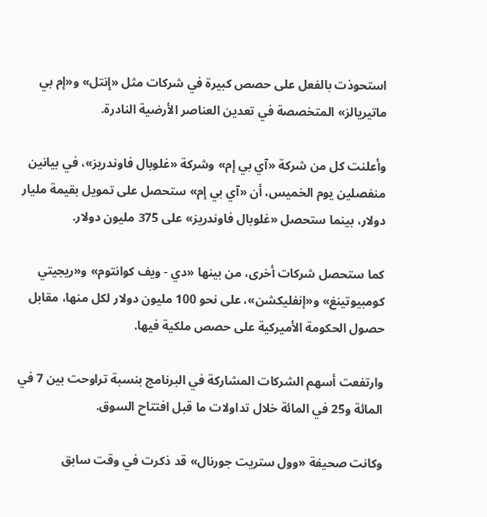استحوذت بالفعل على حصص كبيرة في شركات مثل «إنتل» و«إم بي ماتيريالز» المتخصصة في تعدين العناصر الأرضية النادرة.

وأعلنت كل من شركة «آي بي إم» وشركة «غلوبال فاوندريز»، في بيانين منفصلين يوم الخميس، أن «آي بي إم» ستحصل على تمويل بقيمة مليار دولار، بينما ستحصل «غلوبال فاوندريز» على 375 مليون دولار.

كما ستحصل شركات أخرى، من بينها «دي - ويف كوانتوم» و«ريجيتي كومبيوتينغ» و«إنفليكشن»، على نحو 100 مليون دولار لكل منها، مقابل حصول الحكومة الأميركية على حصص ملكية فيها.

وارتفعت أسهم الشركات المشاركة في البرنامج بنسبة تراوحت بين 7 في المائة و25 في المائة خلال تداولات ما قبل افتتاح السوق.

وكانت صحيفة «وول ستريت جورنال» قد ذكرت في وقت سابق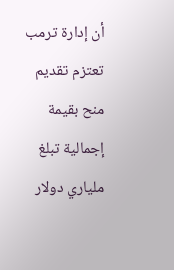أن إدارة ترمب تعتزم تقديم منح بقيمة إجمالية تبلغ ملياري دولار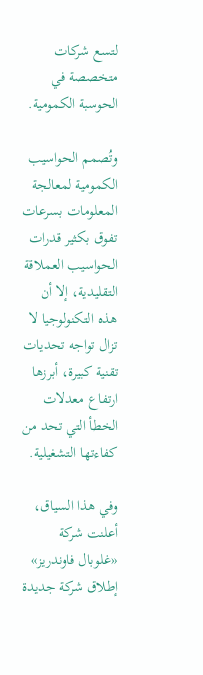لتسع شركات متخصصة في الحوسبة الكمومية.

وتُصمم الحواسيب الكمومية لمعالجة المعلومات بسرعات تفوق بكثير قدرات الحواسيب العملاقة التقليدية، إلا أن هذه التكنولوجيا لا تزال تواجه تحديات تقنية كبيرة، أبرزها ارتفاع معدلات الخطأ التي تحد من كفاءتها التشغيلية.

وفي هذا السياق، أعلنت شركة «غلوبال فاوندريز» إطلاق شركة جديدة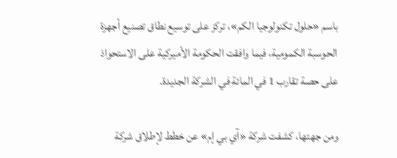باسم «حلول تكنولوجيا الكم»، تركز على توسيع نطاق تصنيع أجهزة الحوسبة الكمومية، فيما وافقت الحكومة الأميركية على الاستحواذ على حصة تقارب 1 في المائة في الشركة الجديدة.

ومن جهتها، كشفت شركة «آي بي إم» عن خطط لإطلاق شركة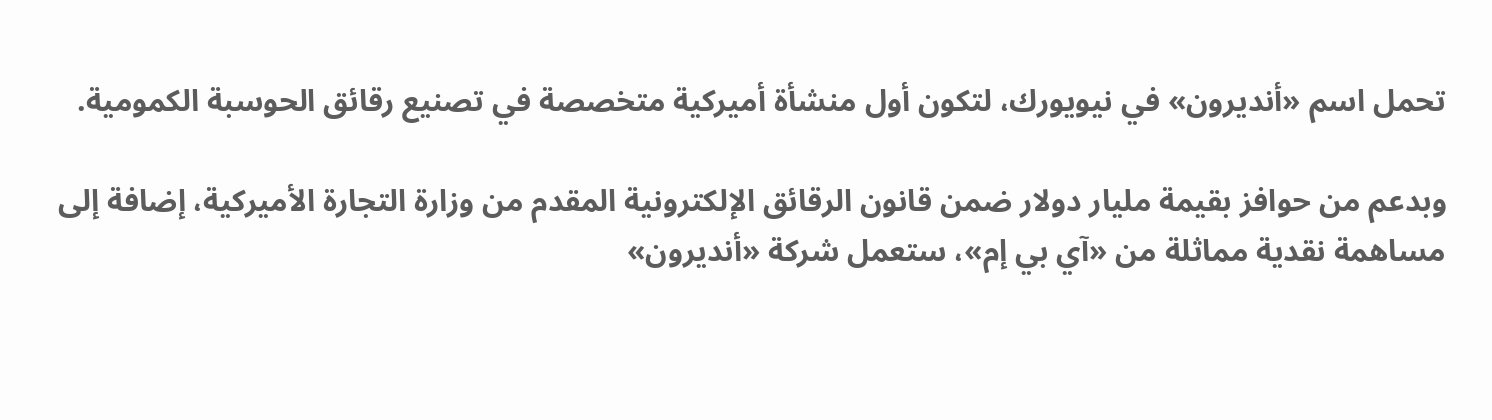تحمل اسم «أنديرون» في نيويورك، لتكون أول منشأة أميركية متخصصة في تصنيع رقائق الحوسبة الكمومية.

وبدعم من حوافز بقيمة مليار دولار ضمن قانون الرقائق الإلكترونية المقدم من وزارة التجارة الأميركية، إضافة إلى مساهمة نقدية مماثلة من «آي بي إم»، ستعمل شركة «أنديرون»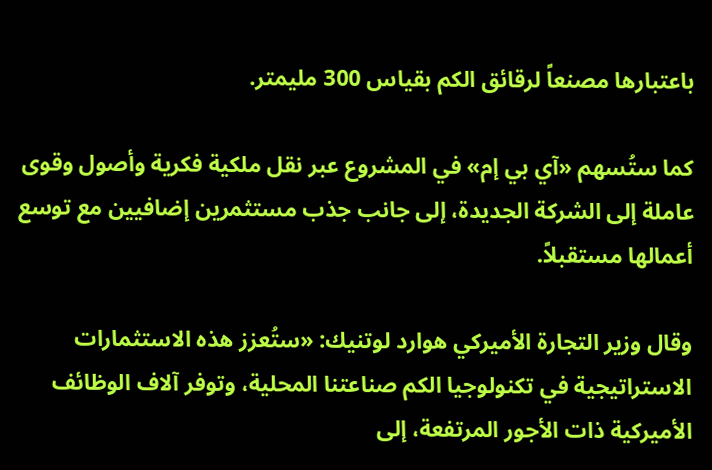باعتبارها مصنعاً لرقائق الكم بقياس 300 مليمتر.

كما ستُسهم «آي بي إم» في المشروع عبر نقل ملكية فكرية وأصول وقوى عاملة إلى الشركة الجديدة، إلى جانب جذب مستثمرين إضافيين مع توسع أعمالها مستقبلاً.

وقال وزير التجارة الأميركي هوارد لوتنيك: «ستُعزز هذه الاستثمارات الاستراتيجية في تكنولوجيا الكم صناعتنا المحلية، وتوفر آلاف الوظائف الأميركية ذات الأجور المرتفعة، إلى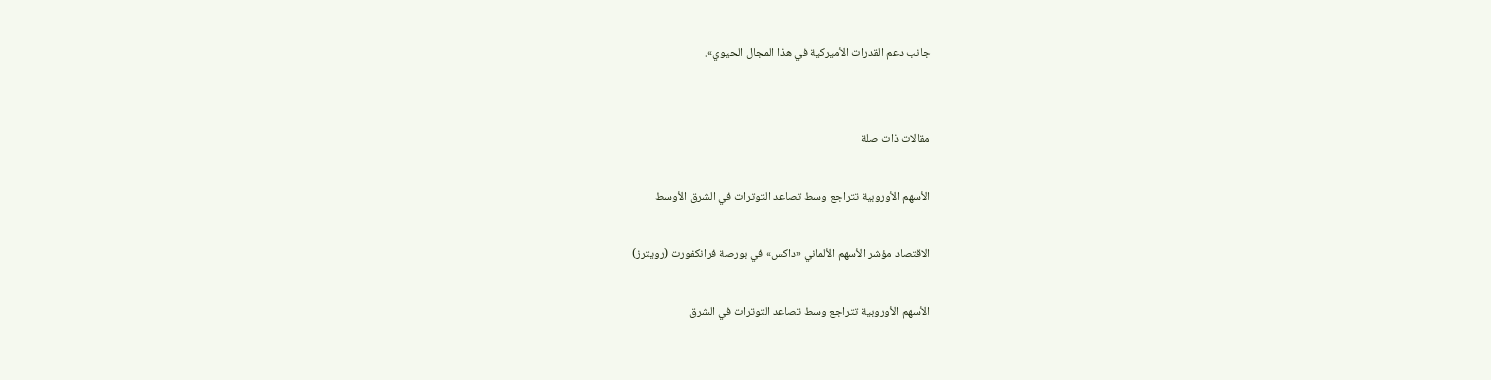جانب دعم القدرات الأميركية في هذا المجال الحيوي».


مقالات ذات صلة

الأسهم الأوروبية تتراجع وسط تصاعد التوترات في الشرق الأوسط

الاقتصاد مؤشر الأسهم الألماني «داكس» في بورصة فرانكفورت (رويترز)

الأسهم الأوروبية تتراجع وسط تصاعد التوترات في الشرق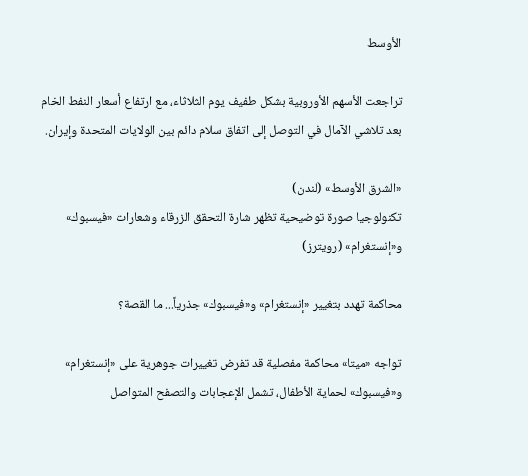الأوسط

تراجعت الأسهم الأوروبية بشكل طفيف يوم الثلاثاء، مع ارتفاع أسعار النفط الخام بعد تلاشي الآمال في التوصل إلى اتفاق سلام دائم بين الولايات المتحدة وإيران.

«الشرق الأوسط» (لندن)
تكنولوجيا صورة توضيحية تظهر شارة التحقق الزرقاء وشعارات «فيسبوك» و«إنستغرام» (رويترز)

محاكمة تهدد بتغيير «إنستغرام» و«فيسبوك» جذرياً... ما القصة؟

تواجه «ميتا» محاكمة مفصلية قد تفرض تغييرات جوهرية على «إنستغرام» و«فيسبوك» لحماية الأطفال، تشمل الإعجابات والتصفح المتواصل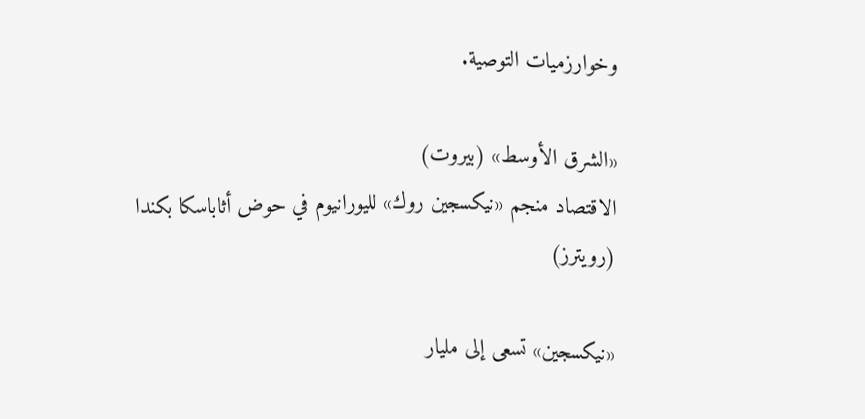وخوارزميات التوصية.

«الشرق الأوسط» (بيروت)
الاقتصاد منجم «نيكسجين روك» لليورانيوم في حوض أثاباسكا بكندا (رويترز)

«نيكسجين» تسعى إلى مليار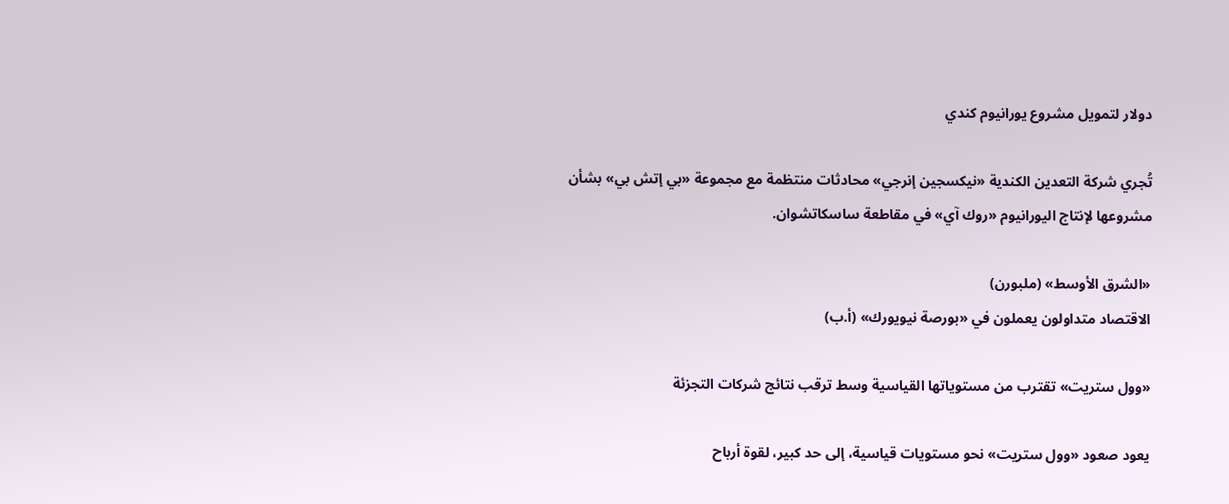دولار لتمويل مشروع يورانيوم كندي

تُجري شركة التعدين الكندية «نيكسجين إنرجي» محادثات منتظمة مع مجموعة «بي إتش بي» بشأن مشروعها لإنتاج اليورانيوم «روك آي» في مقاطعة ساسكاتشوان.

«الشرق الأوسط» (ملبورن)
الاقتصاد متداولون يعملون في «بورصة نيويورك» (أ.ب)

«وول ستريت» تقترب من مستوياتها القياسية وسط ترقب نتائج شركات التجزئة

يعود صعود «وول ستريت» نحو مستويات قياسية، إلى حد كبير، لقوة أرباح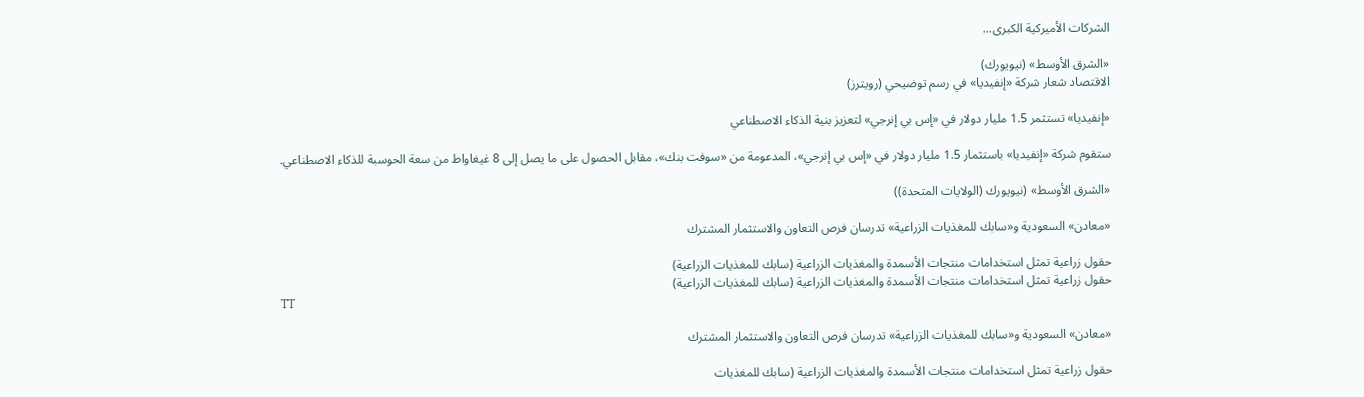الشركات الأميركية الكبرى...

«الشرق الأوسط» (نيويورك)
الاقتصاد شعار شركة «إنفيديا» في رسم توضيحي (رويترز)

«إنفيديا» تستثمر 1.5 مليار دولار في «إس بي إنرجي» لتعزيز بنية الذكاء الاصطناعي

ستقوم شركة «إنفيديا» باستثمار 1.5 مليار دولار في «إس بي إنرجي»، المدعومة من «سوفت بنك»، مقابل الحصول على ما يصل إلى 8 غيغاواط من سعة الحوسبة للذكاء الاصطناعي.

«الشرق الأوسط» (نيويورك (الولايات المتحدة))

«معادن» السعودية و«سابك للمغذيات الزراعية» تدرسان فرص التعاون والاستثمار المشترك

حقول زراعية تمثل استخدامات منتجات الأسمدة والمغذيات الزراعية (سابك للمغذيات الزراعية)
حقول زراعية تمثل استخدامات منتجات الأسمدة والمغذيات الزراعية (سابك للمغذيات الزراعية)
TT

«معادن» السعودية و«سابك للمغذيات الزراعية» تدرسان فرص التعاون والاستثمار المشترك

حقول زراعية تمثل استخدامات منتجات الأسمدة والمغذيات الزراعية (سابك للمغذيات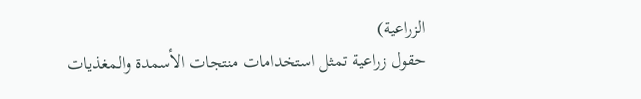الزراعية)
حقول زراعية تمثل استخدامات منتجات الأسمدة والمغذيات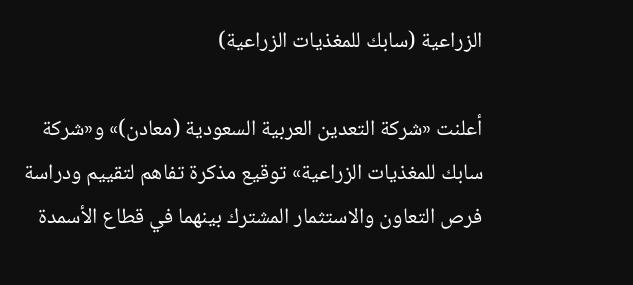الزراعية (سابك للمغذيات الزراعية)

أعلنت «شركة التعدين العربية السعودية (معادن)» و«شركة سابك للمغذيات الزراعية» توقيع مذكرة تفاهم لتقييم ودراسة فرص التعاون والاستثمار المشترك بينهما في قطاع الأسمدة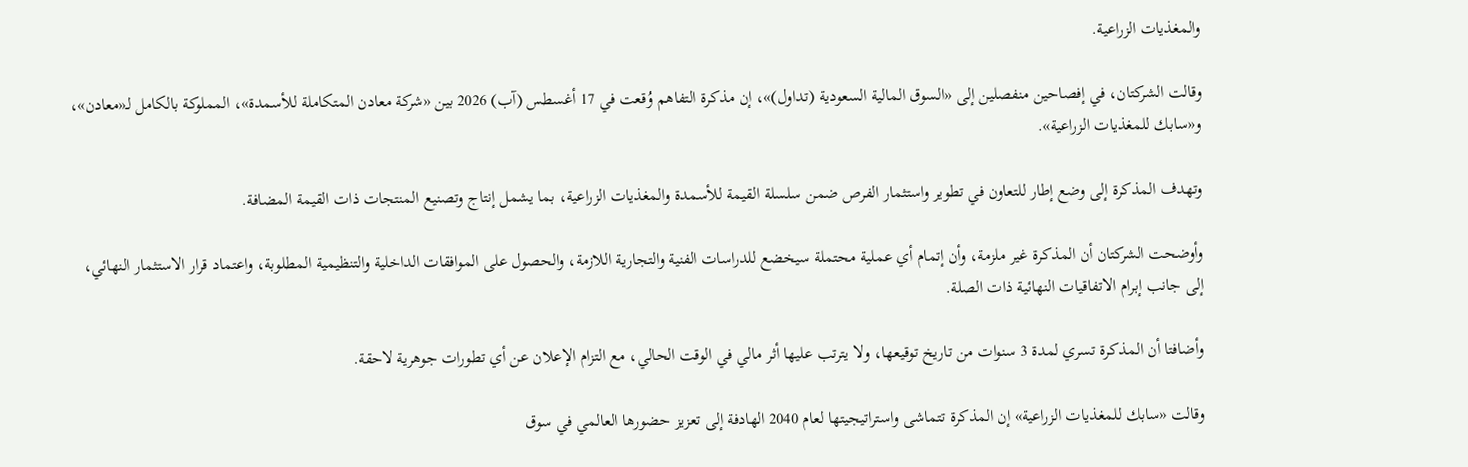والمغذيات الزراعية.

وقالت الشركتان، في إفصاحين منفصلين إلى «السوق المالية السعودية (تداول)»، إن مذكرة التفاهم وُقعت في 17 أغسطس (آب) 2026 بين «شركة معادن المتكاملة للأسمدة»، المملوكة بالكامل لـ«معادن»، و«سابك للمغذيات الزراعية».

وتهدف المذكرة إلى وضع إطار للتعاون في تطوير واستثمار الفرص ضمن سلسلة القيمة للأسمدة والمغذيات الزراعية، بما يشمل إنتاج وتصنيع المنتجات ذات القيمة المضافة.

وأوضحت الشركتان أن المذكرة غير ملزمة، وأن إتمام أي عملية محتملة سيخضع للدراسات الفنية والتجارية اللازمة، والحصول على الموافقات الداخلية والتنظيمية المطلوبة، واعتماد قرار الاستثمار النهائي، إلى جانب إبرام الاتفاقيات النهائية ذات الصلة.

وأضافتا أن المذكرة تسري لمدة 3 سنوات من تاريخ توقيعها، ولا يترتب عليها أثر مالي في الوقت الحالي، مع التزام الإعلان عن أي تطورات جوهرية لاحقة.

وقالت «سابك للمغذيات الزراعية» إن المذكرة تتماشى واستراتيجيتها لعام 2040 الهادفة إلى تعزيز حضورها العالمي في سوق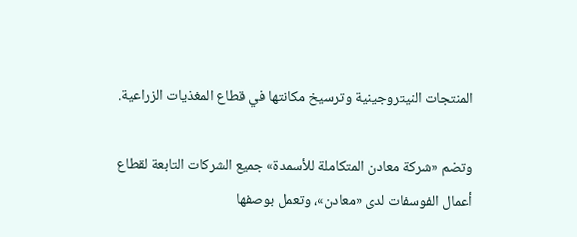المنتجات النيتروجينية وترسيخ مكانتها في قطاع المغذيات الزراعية.

وتضم «شركة معادن المتكاملة للأسمدة» جميع الشركات التابعة لقطاع أعمال الفوسفات لدى «معادن»، وتعمل بوصفها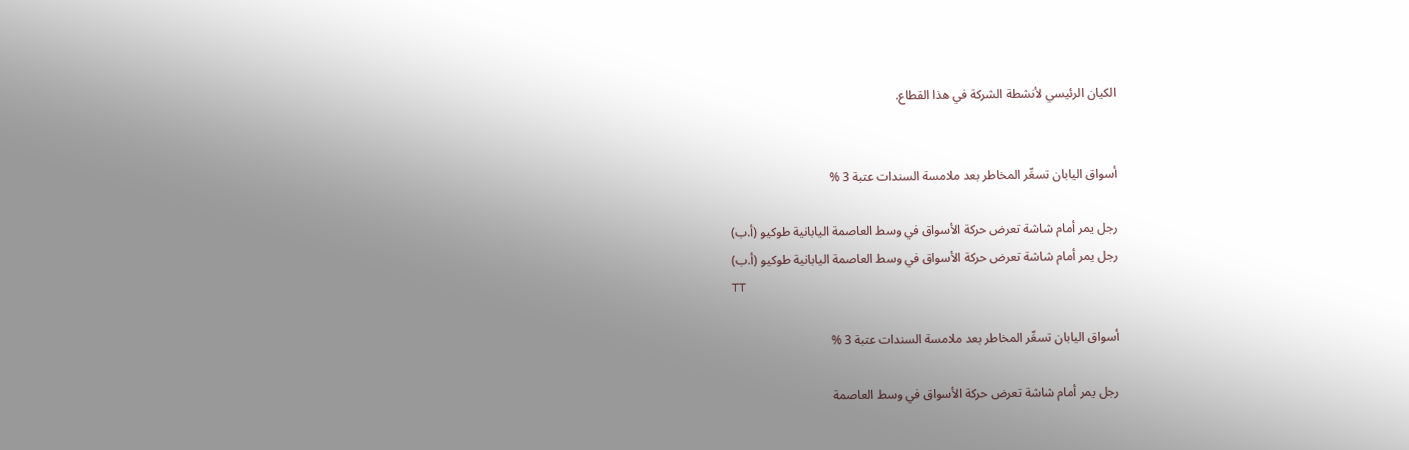الكيان الرئيسي لأنشطة الشركة في هذا القطاع.


أسواق اليابان تسعِّر المخاطر بعد ملامسة السندات عتبة 3 %

رجل يمر أمام شاشة تعرض حركة الأسواق في وسط العاصمة اليابانية طوكيو (أ.ب)
رجل يمر أمام شاشة تعرض حركة الأسواق في وسط العاصمة اليابانية طوكيو (أ.ب)
TT

أسواق اليابان تسعِّر المخاطر بعد ملامسة السندات عتبة 3 %

رجل يمر أمام شاشة تعرض حركة الأسواق في وسط العاصمة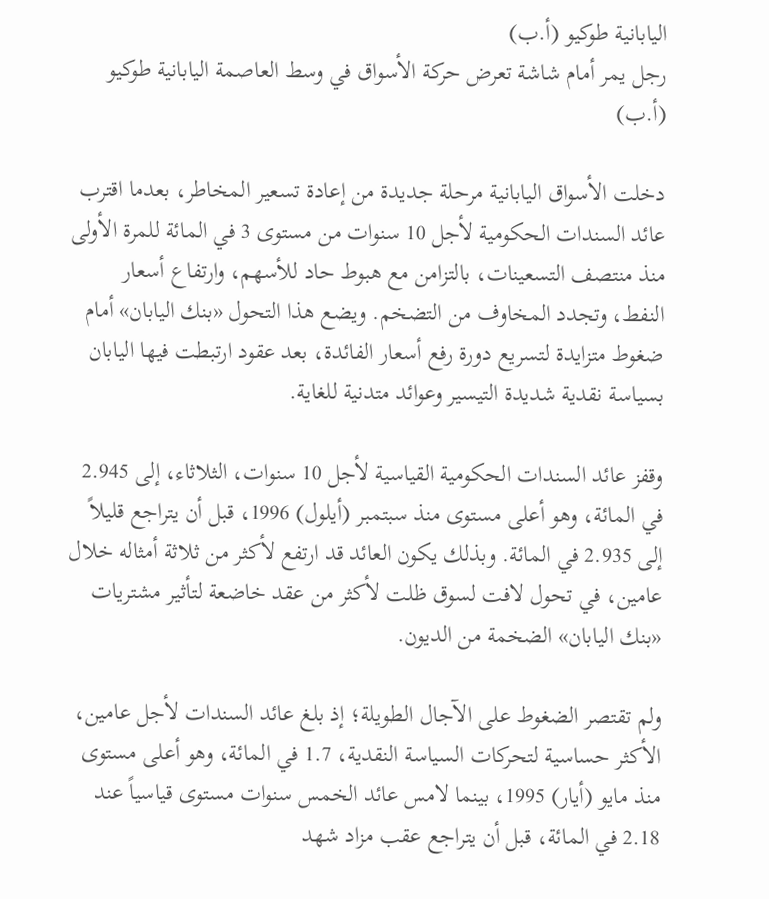اليابانية طوكيو (أ.ب)
رجل يمر أمام شاشة تعرض حركة الأسواق في وسط العاصمة اليابانية طوكيو (أ.ب)

دخلت الأسواق اليابانية مرحلة جديدة من إعادة تسعير المخاطر، بعدما اقترب عائد السندات الحكومية لأجل 10 سنوات من مستوى 3 في المائة للمرة الأولى منذ منتصف التسعينات، بالتزامن مع هبوط حاد للأسهم، وارتفاع أسعار النفط، وتجدد المخاوف من التضخم. ويضع هذا التحول «بنك اليابان» أمام ضغوط متزايدة لتسريع دورة رفع أسعار الفائدة، بعد عقود ارتبطت فيها اليابان بسياسة نقدية شديدة التيسير وعوائد متدنية للغاية.

وقفز عائد السندات الحكومية القياسية لأجل 10 سنوات، الثلاثاء، إلى 2.945 في المائة، وهو أعلى مستوى منذ سبتمبر (أيلول) 1996، قبل أن يتراجع قليلاً إلى 2.935 في المائة. وبذلك يكون العائد قد ارتفع لأكثر من ثلاثة أمثاله خلال عامين، في تحول لافت لسوق ظلت لأكثر من عقد خاضعة لتأثير مشتريات «بنك اليابان» الضخمة من الديون.

ولم تقتصر الضغوط على الآجال الطويلة؛ إذ بلغ عائد السندات لأجل عامين، الأكثر حساسية لتحركات السياسة النقدية، 1.7 في المائة، وهو أعلى مستوى منذ مايو (أيار) 1995، بينما لامس عائد الخمس سنوات مستوى قياسياً عند 2.18 في المائة، قبل أن يتراجع عقب مزاد شهد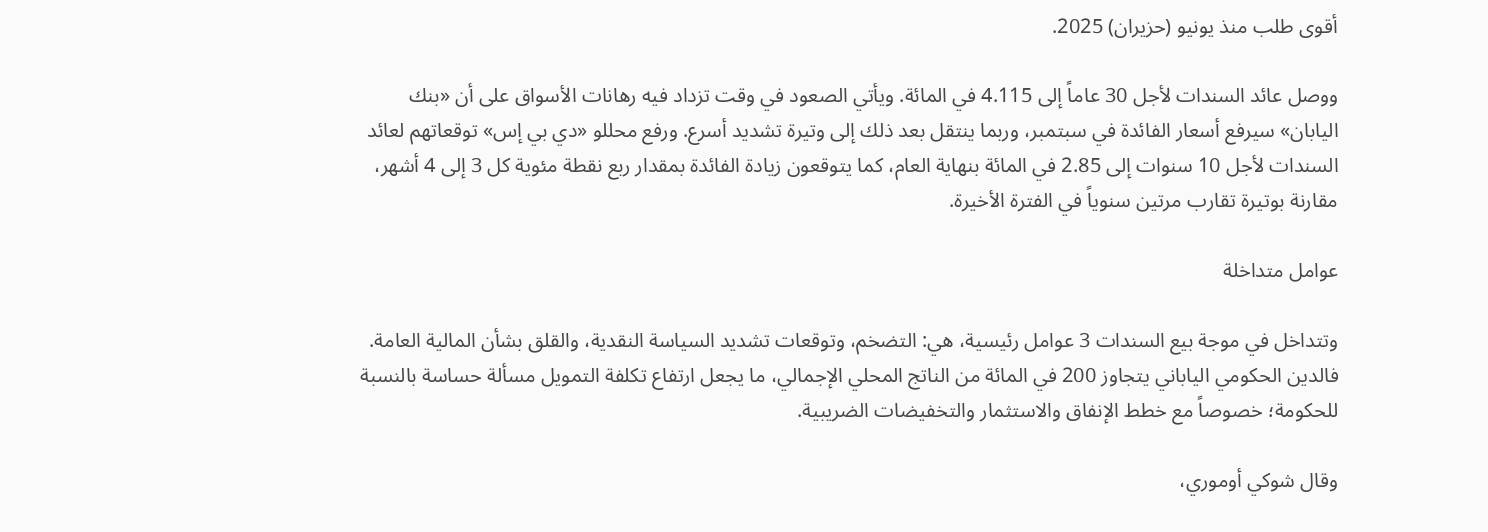أقوى طلب منذ يونيو (حزيران) 2025.

ووصل عائد السندات لأجل 30 عاماً إلى 4.115 في المائة. ويأتي الصعود في وقت تزداد فيه رهانات الأسواق على أن «بنك اليابان» سيرفع أسعار الفائدة في سبتمبر، وربما ينتقل بعد ذلك إلى وتيرة تشديد أسرع. ورفع محللو «دي بي إس» توقعاتهم لعائد السندات لأجل 10 سنوات إلى 2.85 في المائة بنهاية العام، كما يتوقعون زيادة الفائدة بمقدار ربع نقطة مئوية كل 3 إلى 4 أشهر، مقارنة بوتيرة تقارب مرتين سنوياً في الفترة الأخيرة.

عوامل متداخلة

وتتداخل في موجة بيع السندات 3 عوامل رئيسية، هي: التضخم، وتوقعات تشديد السياسة النقدية، والقلق بشأن المالية العامة. فالدين الحكومي الياباني يتجاوز 200 في المائة من الناتج المحلي الإجمالي، ما يجعل ارتفاع تكلفة التمويل مسألة حساسة بالنسبة للحكومة؛ خصوصاً مع خطط الإنفاق والاستثمار والتخفيضات الضريبية.

وقال شوكي أوموري،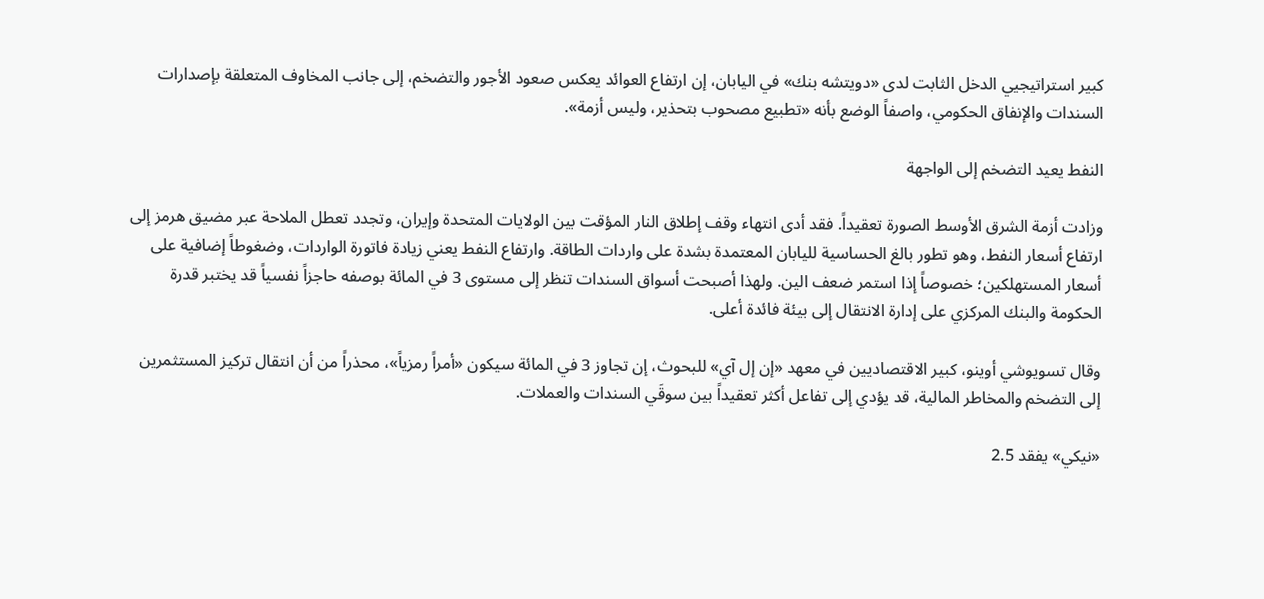كبير استراتيجيي الدخل الثابت لدى «دويتشه بنك» في اليابان، إن ارتفاع العوائد يعكس صعود الأجور والتضخم، إلى جانب المخاوف المتعلقة بإصدارات السندات والإنفاق الحكومي، واصفاً الوضع بأنه «تطبيع مصحوب بتحذير، وليس أزمة».

النفط يعيد التضخم إلى الواجهة

وزادت أزمة الشرق الأوسط الصورة تعقيداً. فقد أدى انتهاء وقف إطلاق النار المؤقت بين الولايات المتحدة وإيران، وتجدد تعطل الملاحة عبر مضيق هرمز إلى ارتفاع أسعار النفط، وهو تطور بالغ الحساسية لليابان المعتمدة بشدة على واردات الطاقة. وارتفاع النفط يعني زيادة فاتورة الواردات، وضغوطاً إضافية على أسعار المستهلكين؛ خصوصاً إذا استمر ضعف الين. ولهذا أصبحت أسواق السندات تنظر إلى مستوى 3 في المائة بوصفه حاجزاً نفسياً قد يختبر قدرة الحكومة والبنك المركزي على إدارة الانتقال إلى بيئة فائدة أعلى.

وقال تسويوشي أوينو، كبير الاقتصاديين في معهد «إن إل آي» للبحوث، إن تجاوز 3 في المائة سيكون «أمراً رمزياً»، محذراً من أن انتقال تركيز المستثمرين إلى التضخم والمخاطر المالية، قد يؤدي إلى تفاعل أكثر تعقيداً بين سوقَي السندات والعملات.

«نيكي» يفقد 2.5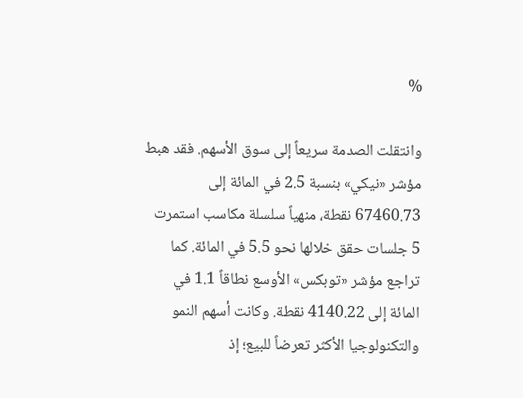%

وانتقلت الصدمة سريعاً إلى سوق الأسهم. فقد هبط مؤشر «نيكي» بنسبة 2.5 في المائة إلى 67460.73 نقطة، منهياً سلسلة مكاسب استمرت 5 جلسات حقق خلالها نحو 5.5 في المائة. كما تراجع مؤشر «توبكس» الأوسع نطاقاً 1.1 في المائة إلى 4140.22 نقطة. وكانت أسهم النمو والتكنولوجيا الأكثر تعرضاً للبيع؛ إذ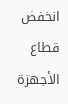انخفض قطاع الأجهزة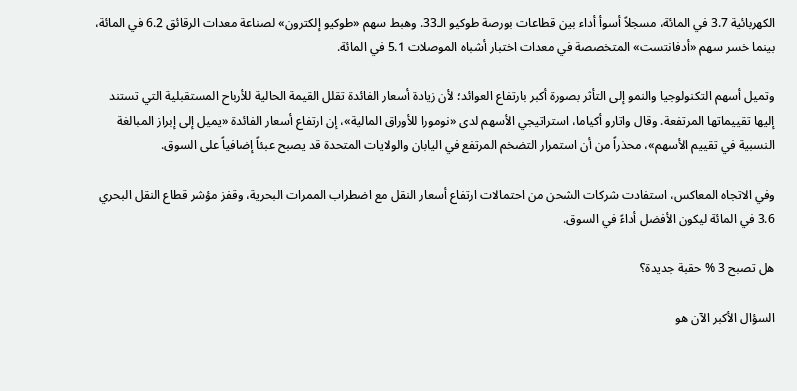الكهربائية 3.7 في المائة، مسجلاً أسوأ أداء بين قطاعات بورصة طوكيو الـ33. وهبط سهم «طوكيو إلكترون» لصناعة معدات الرقائق 6.2 في المائة، بينما خسر سهم «أدفانتست» المتخصصة في معدات اختبار أشباه الموصلات 5.1 في المائة.

وتميل أسهم التكنولوجيا والنمو إلى التأثر بصورة أكبر بارتفاع العوائد؛ لأن زيادة أسعار الفائدة تقلل القيمة الحالية للأرباح المستقبلية التي تستند إليها تقييماتها المرتفعة. وقال واتارو أكياما، استراتيجي الأسهم لدى «نومورا للأوراق المالية»، إن ارتفاع أسعار الفائدة «يميل إلى إبراز المبالغة النسبية في تقييم الأسهم»، محذراً من أن استمرار التضخم المرتفع في اليابان والولايات المتحدة قد يصبح عبئاً إضافياً على السوق.

وفي الاتجاه المعاكس، استفادت شركات الشحن من احتمالات ارتفاع أسعار النقل مع اضطراب الممرات البحرية، وقفز مؤشر قطاع النقل البحري 3.6 في المائة ليكون الأفضل أداءً في السوق.

هل تصبح 3 % حقبة جديدة؟

السؤال الأكبر الآن هو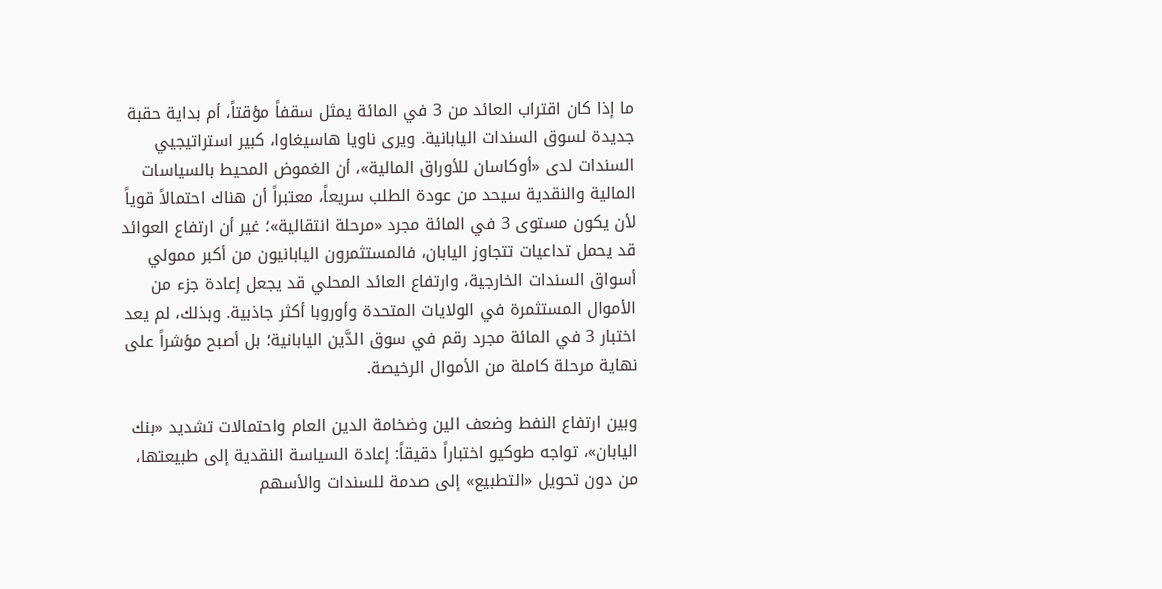ما إذا كان اقتراب العائد من 3 في المائة يمثل سقفاً مؤقتاً، أم بداية حقبة جديدة لسوق السندات اليابانية. ويرى ناويا هاسيغاوا، كبير استراتيجيي السندات لدى «أوكاسان للأوراق المالية»، أن الغموض المحيط بالسياسات المالية والنقدية سيحد من عودة الطلب سريعاً، معتبراً أن هناك احتمالاً قوياً لأن يكون مستوى 3 في المائة مجرد «مرحلة انتقالية»؛ غير أن ارتفاع العوائد قد يحمل تداعيات تتجاوز اليابان، فالمستثمرون اليابانيون من أكبر ممولي أسواق السندات الخارجية، وارتفاع العائد المحلي قد يجعل إعادة جزء من الأموال المستثمرة في الولايات المتحدة وأوروبا أكثر جاذبية. وبذلك، لم يعد اختبار 3 في المائة مجرد رقم في سوق الدَّين اليابانية؛ بل أصبح مؤشراً على نهاية مرحلة كاملة من الأموال الرخيصة.

وبين ارتفاع النفط وضعف الين وضخامة الدين العام واحتمالات تشديد «بنك اليابان»، تواجه طوكيو اختباراً دقيقاً: إعادة السياسة النقدية إلى طبيعتها، من دون تحويل «التطبيع» إلى صدمة للسندات والأسهم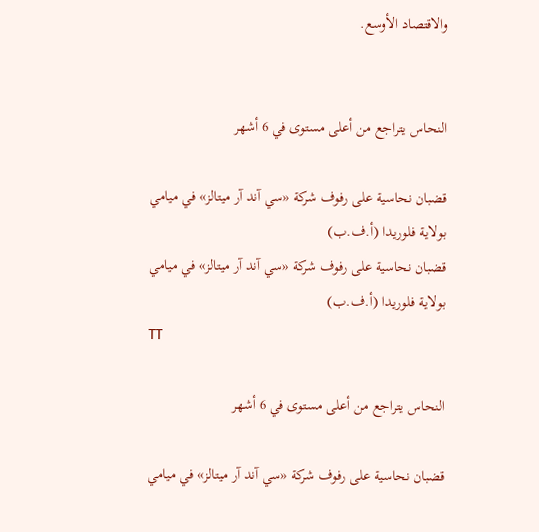والاقتصاد الأوسع.


النحاس يتراجع من أعلى مستوى في 6 أشهر

قضبان نحاسية على رفوف شركة «سي آند آر ميتالز» في ميامي بولاية فلوريدا (أ.ف.ب)
قضبان نحاسية على رفوف شركة «سي آند آر ميتالز» في ميامي بولاية فلوريدا (أ.ف.ب)
TT

النحاس يتراجع من أعلى مستوى في 6 أشهر

قضبان نحاسية على رفوف شركة «سي آند آر ميتالز» في ميامي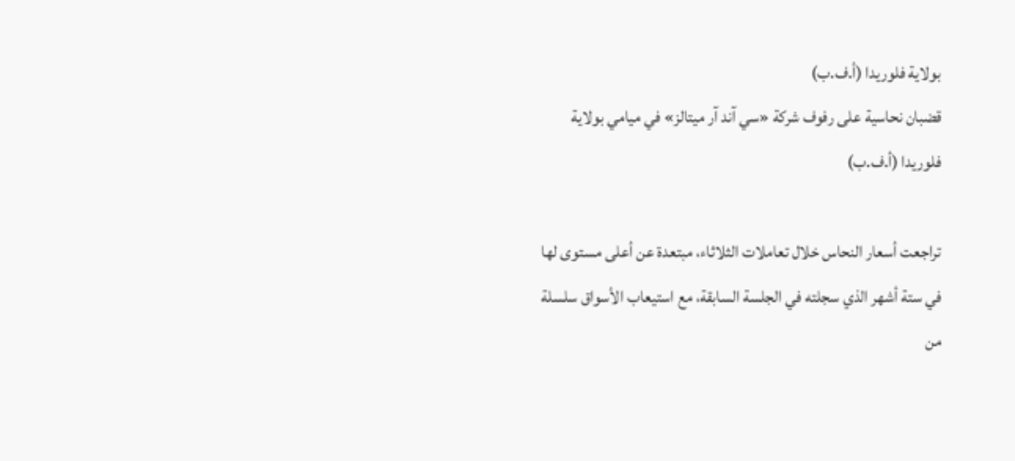بولاية فلوريدا (أ.ف.ب)
قضبان نحاسية على رفوف شركة «سي آند آر ميتالز» في ميامي بولاية فلوريدا (أ.ف.ب)

تراجعت أسعار النحاس خلال تعاملات الثلاثاء، مبتعدة عن أعلى مستوى لها في ستة أشهر الذي سجلته في الجلسة السابقة، مع استيعاب الأسواق سلسلة من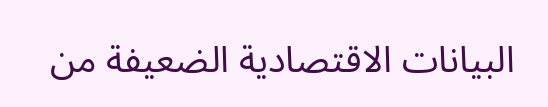البيانات الاقتصادية الضعيفة من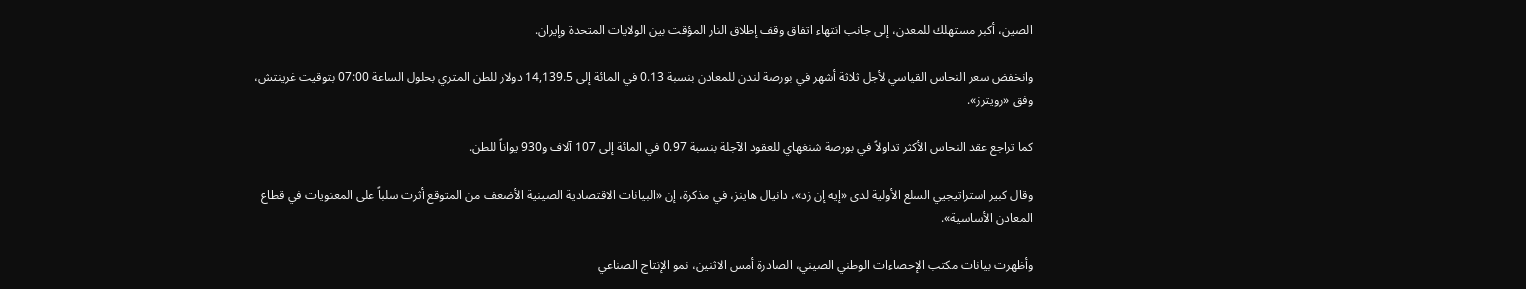الصين، أكبر مستهلك للمعدن، إلى جانب انتهاء اتفاق وقف إطلاق النار المؤقت بين الولايات المتحدة وإيران.

وانخفض سعر النحاس القياسي لأجل ثلاثة أشهر في بورصة لندن للمعادن بنسبة 0.13 في المائة إلى 14,139.5 دولار للطن المتري بحلول الساعة 07:00 بتوقيت غرينتش، وفق «رويترز».

كما تراجع عقد النحاس الأكثر تداولاً في بورصة شنغهاي للعقود الآجلة بنسبة 0.97 في المائة إلى 107 آلاف و930 يواناً للطن.

وقال كبير استراتيجيي السلع الأولية لدى «إيه إن زد»، دانيال هاينز، في مذكرة، إن «البيانات الاقتصادية الصينية الأضعف من المتوقع أثرت سلباً على المعنويات في قطاع المعادن الأساسية».

وأظهرت بيانات مكتب الإحصاءات الوطني الصيني، الصادرة أمس الاثنين، نمو الإنتاج الصناعي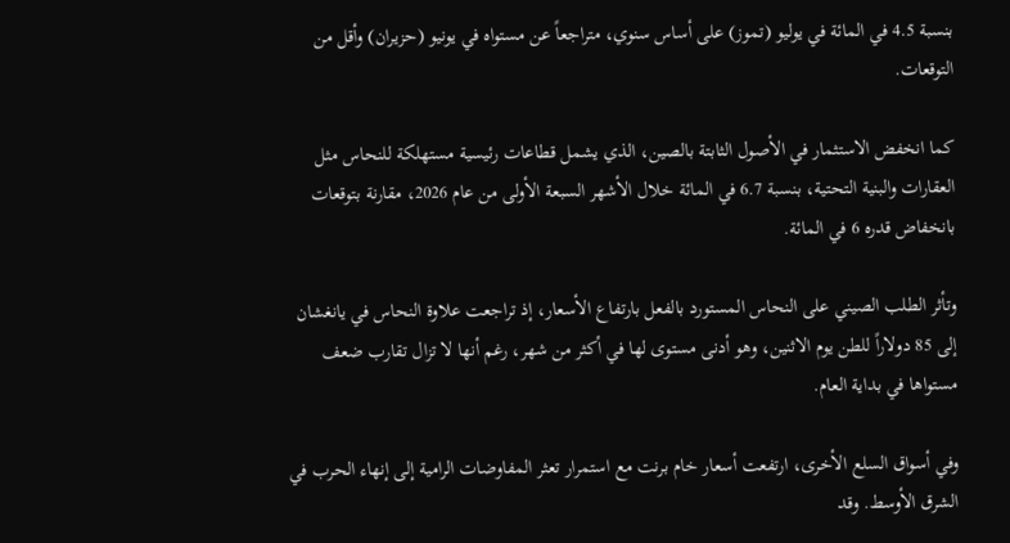بنسبة 4.5 في المائة في يوليو (تموز) على أساس سنوي، متراجعاً عن مستواه في يونيو (حزيران) وأقل من التوقعات.

كما انخفض الاستثمار في الأصول الثابتة بالصين، الذي يشمل قطاعات رئيسية مستهلكة للنحاس مثل العقارات والبنية التحتية، بنسبة 6.7 في المائة خلال الأشهر السبعة الأولى من عام 2026، مقارنة بتوقعات بانخفاض قدره 6 في المائة.

وتأثر الطلب الصيني على النحاس المستورد بالفعل بارتفاع الأسعار، إذ تراجعت علاوة النحاس في يانغشان إلى 85 دولاراً للطن يوم الاثنين، وهو أدنى مستوى لها في أكثر من شهر، رغم أنها لا تزال تقارب ضعف مستواها في بداية العام.

وفي أسواق السلع الأخرى، ارتفعت أسعار خام برنت مع استمرار تعثر المفاوضات الرامية إلى إنهاء الحرب في الشرق الأوسط. وقد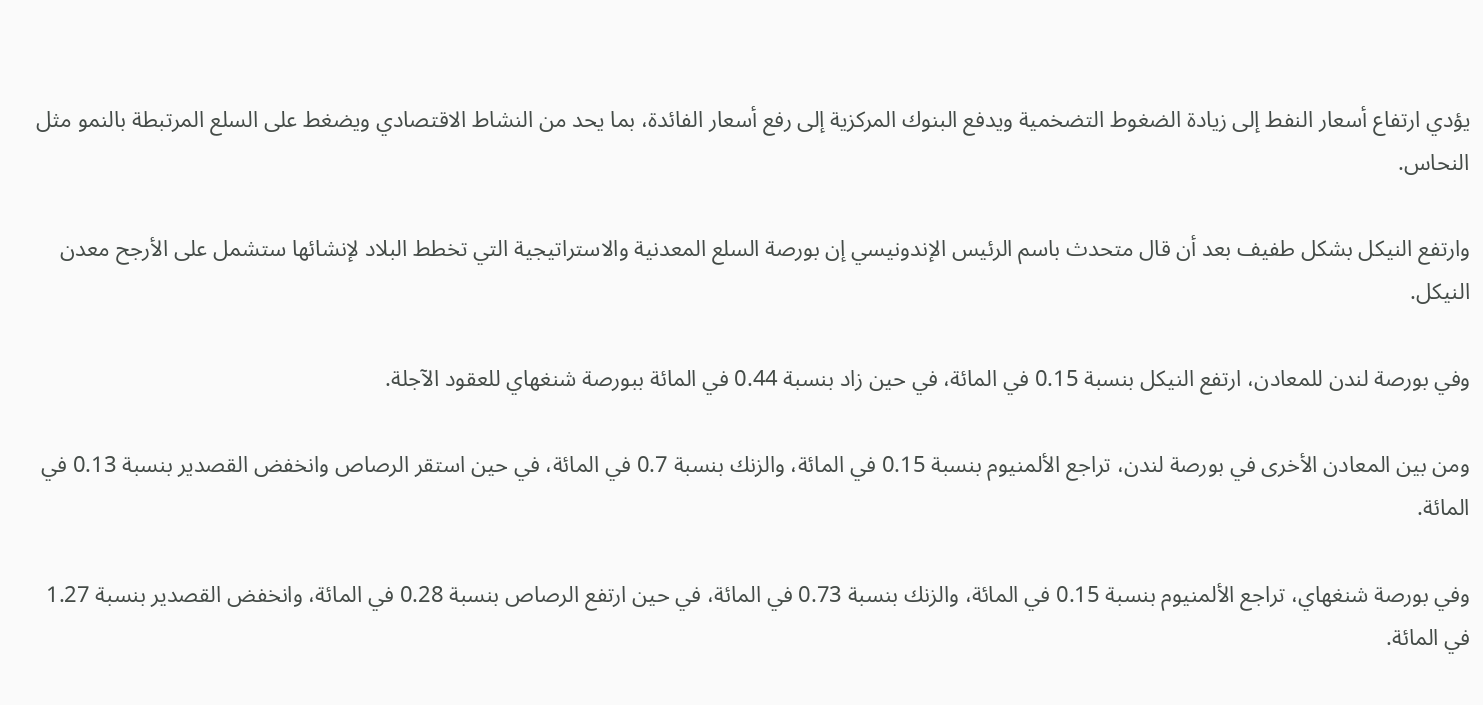يؤدي ارتفاع أسعار النفط إلى زيادة الضغوط التضخمية ويدفع البنوك المركزية إلى رفع أسعار الفائدة، بما يحد من النشاط الاقتصادي ويضغط على السلع المرتبطة بالنمو مثل النحاس.

وارتفع النيكل بشكل طفيف بعد أن قال متحدث باسم الرئيس الإندونيسي إن بورصة السلع المعدنية والاستراتيجية التي تخطط البلاد لإنشائها ستشمل على الأرجح معدن النيكل.

وفي بورصة لندن للمعادن، ارتفع النيكل بنسبة 0.15 في المائة، في حين زاد بنسبة 0.44 في المائة ببورصة شنغهاي للعقود الآجلة.

ومن بين المعادن الأخرى في بورصة لندن، تراجع الألمنيوم بنسبة 0.15 في المائة، والزنك بنسبة 0.7 في المائة، في حين استقر الرصاص وانخفض القصدير بنسبة 0.13 في المائة.

وفي بورصة شنغهاي، تراجع الألمنيوم بنسبة 0.15 في المائة، والزنك بنسبة 0.73 في المائة، في حين ارتفع الرصاص بنسبة 0.28 في المائة، وانخفض القصدير بنسبة 1.27 في المائة.